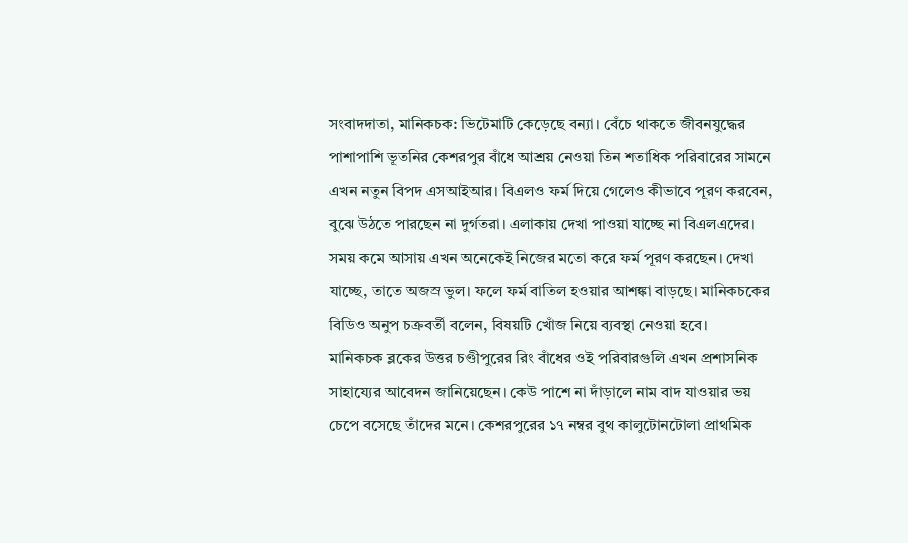সংবাদদাতা, মানিকচক: ভিটেমাটি কেড়েছে বন্যা। বেঁচে থাকতে জীবনযুদ্ধের পাশাপাশি ভূতনির কেশরপুর বাঁধে আশ্রয় নেওয়া তিন শতাধিক পরিবারের সামনে এখন নতুন বিপদ এসআইআর। বিএলও ফর্ম দিয়ে গেলেও কীভাবে পূরণ করবেন, বুঝে উঠতে পারছেন না দুর্গতরা। এলাকায় দেখা পাওয়া যাচ্ছে না বিএলএদের। সময় কমে আসায় এখন অনেকেই নিজের মতো করে ফর্ম পূরণ করছেন। দেখা যাচ্ছে, তাতে অজস্র ভুল। ফলে ফর্ম বাতিল হওয়ার আশঙ্কা বাড়ছে। মানিকচকের বিডিও অনুপ চক্রবর্তী বলেন, বিষয়টি খোঁজ নিয়ে ব্যবস্থা নেওয়া হবে।
মানিকচক ব্লকের উত্তর চণ্ডীপুরের রিং বাঁধের ওই পরিবারগুলি এখন প্রশাসনিক সাহায্যের আবেদন জানিয়েছেন। কেউ পাশে না দাঁড়ালে নাম বাদ যাওয়ার ভয় চেপে বসেছে তাঁদের মনে। কেশরপুরের ১৭ নম্বর বুথ কালুটোনটোলা প্রাথমিক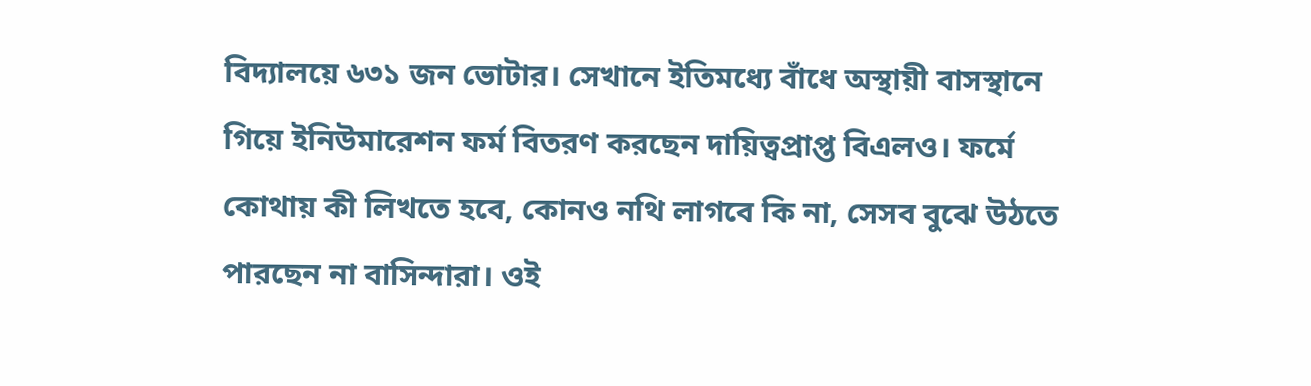বিদ্যালয়ে ৬৩১ জন ভোটার। সেখানে ইতিমধ্যে বাঁধে অস্থায়ী বাসস্থানে গিয়ে ইনিউমারেশন ফর্ম বিতরণ করছেন দায়িত্বপ্রাপ্ত বিএলও। ফর্মে কোথায় কী লিখতে হবে, কোনও নথি লাগবে কি না, সেসব বুঝে উঠতে পারছেন না বাসিন্দারা। ওই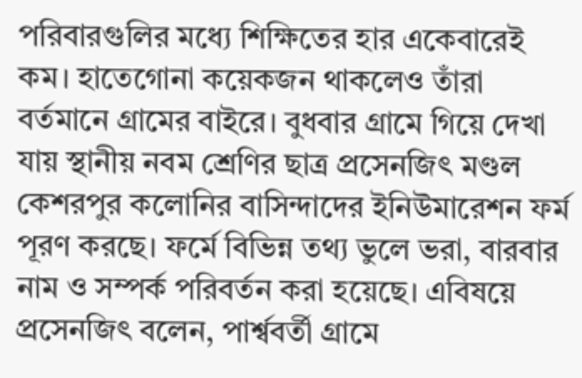পরিবারগুলির মধ্যে শিক্ষিতের হার একেবারেই কম। হাতেগোনা কয়েকজন থাকলেও তাঁরা বর্তমানে গ্রামের বাইরে। বুধবার গ্রামে গিয়ে দেখা যায় স্থানীয় নবম শ্রেণির ছাত্র প্রসেনজিৎ মণ্ডল কেশরপুর কলোনির বাসিন্দাদের ইনিউমারেশন ফর্ম পূরণ করছে। ফর্মে বিভিন্ন তথ্য ভুলে ভরা, বারবার নাম ও সম্পর্ক পরিবর্তন করা হয়েছে। এবিষয়ে প্রসেনজিৎ বলেন, পার্শ্ববর্তী গ্রামে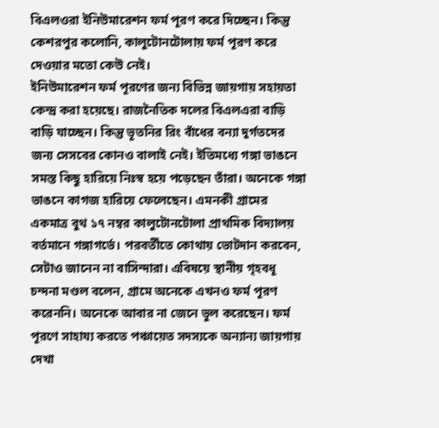বিএলওরা ইনিউমারেশন ফর্ম পূরণ করে দিচ্ছেন। কিন্তু কেশরপুর কলোনি, কালুটোনটোলায় ফর্ম পূরণ করে দেওয়ার মতো কেউ নেই।
ইনিউমারেশন ফর্ম পূরণের জন্য বিভিন্ন জায়গায় সহায়তা কেন্দ্র করা হয়েছে। রাজনৈতিক দলের বিএলএরা বাড়ি বাড়ি যাচ্ছেন। কিন্তু ভূতনির রিং বাঁধের বন্যা দুর্গতদের জন্য সেসবের কোনও বালাই নেই। ইতিমধ্যে গঙ্গা ভাঙনে সমস্ত কিছু হারিয়ে নিঃস্ব হয়ে পড়েছেন তাঁরা। অনেকে গঙ্গা ভাঙনে কাগজ হারিয়ে ফেলেছেন। এমনকী গ্রামের একমাত্র বুথ ১৭ নম্বর কালুটোনটোলা প্রাথমিক বিদ্যালয় বর্তমানে গঙ্গাগর্ভে। পরবর্তীতে কোথায় ভোটদান করবেন, সেটাও জানেন না বাসিন্দারা। এবিষয়ে স্থানীয় গৃহবধূ চন্দনা মণ্ডল বলেন, গ্রামে অনেকে এখনও ফর্ম পূরণ করেননি। অনেকে আবার না জেনে ভুল করেছেন। ফর্ম পূরণে সাহায্য করতে পঞ্চায়েত সদস্যকে অন্যান্য জায়গায় দেখা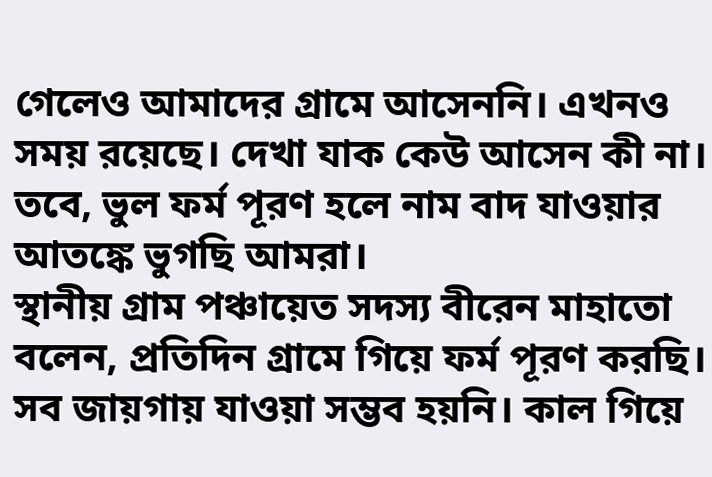গেলেও আমাদের গ্রামে আসেননি। এখনও সময় রয়েছে। দেখা যাক কেউ আসেন কী না। তবে, ভুল ফর্ম পূরণ হলে নাম বাদ যাওয়ার আতঙ্কে ভুগছি আমরা।
স্থানীয় গ্রাম পঞ্চায়েত সদস্য বীরেন মাহাতো বলেন, প্রতিদিন গ্রামে গিয়ে ফর্ম পূরণ করছি। সব জায়গায় যাওয়া সম্ভব হয়নি। কাল গিয়ে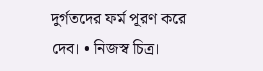দুর্গতদের ফর্ম পূরণ করে দেব। • নিজস্ব চিত্র।